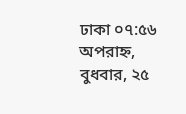ঢাকা ০৭:৫৬ অপরাহ্ন, বুধবার, ২৫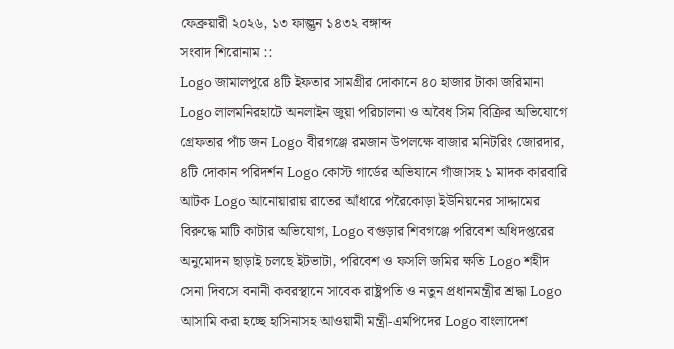ফেব্রুয়ারী ২০২৬, ১৩ ফাল্গুন ১৪৩২ বঙ্গাব্দ
সংবাদ শিরোনাম ::
Logo জামালপুরে ৪টি ইফতার সামগ্রীর দোকানে ৪০ হাজার টাকা জরিমানা Logo লালমনিরহাটে অনলাইন জুয়া পরিচালনা ও অবৈধ সিম বিক্রির অভিযোগে গ্রেফতার পাঁচ জন Logo বীরগঞ্জে রমজান উপলক্ষে বাজার মনিটরিং জোরদার, ৪টি দোকান পরিদর্শন Logo কোস্ট গার্ডের অভিযানে গাঁজাসহ ১ মাদক কারবারি আটক Logo আনোয়ারায় রাতের আঁধারে পরৈকোড়া ইউনিয়নের সাদ্দামের বিরুদ্ধে মাটি কাটার অভিযোগ, Logo বগুড়ার শিবগঞ্জে পরিবেশ অধিদপ্তরের অনুমোদন ছাড়াই চলছে ইটভাটা, পরিবেশ ও ফসলি জমির ক্ষতি Logo শহীদ সেনা দিবসে বনানী কবরস্থানে সাবেক রাষ্ট্রপতি ও নতুন প্রধানমন্ত্রীর শ্রদ্ধা Logo আসামি করা হচ্ছে হাসিনাসহ আওয়ামী মন্ত্রী-এমপিদের Logo বাংলাদেশ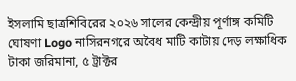ইসলামি ছাত্রশিবিরের ২০২৬ সালের কেন্দ্রীয় পূর্ণাঙ্গ কমিটি ঘোষণা Logo নাসিরনগরে অবৈধ মাটি কাটায় দেড় লক্ষাধিক টাকা জরিমানা, ৫ ট্রাক্টর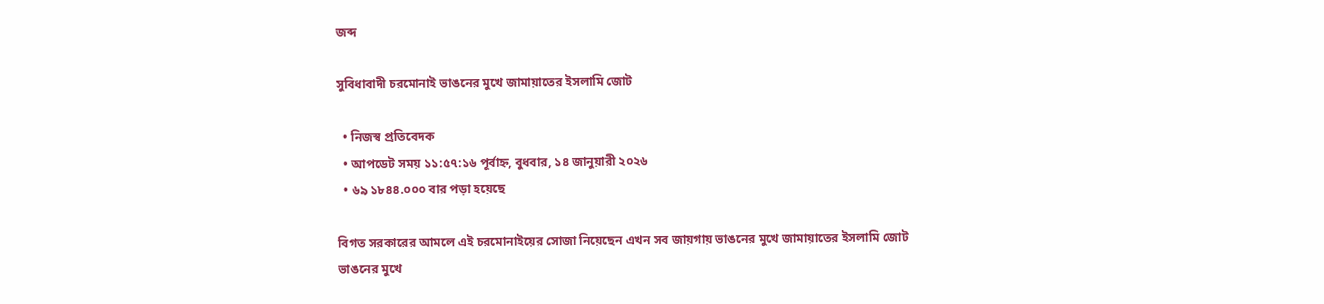জব্দ

সুবিধাবাদী চরমোনাই ভাঙনের মুখে জামায়াতের ইসলামি জোট

  • নিজস্ব প্রতিবেদক
  • আপডেট সময় ১১:৫৭:১৬ পূর্বাহ্ন, বুধবার, ১৪ জানুয়ারী ২০২৬
  • ৬৯ ১৮৪৪.০০০ বার পড়া হয়েছে

বিগত সরকারের আমলে এই চরমোনাইয়ের সোজা নিয়েছেন এখন সব জায়গায় ভাঙনের মুখে জামায়াতের ইসলামি জোট
ভাঙনের মুখে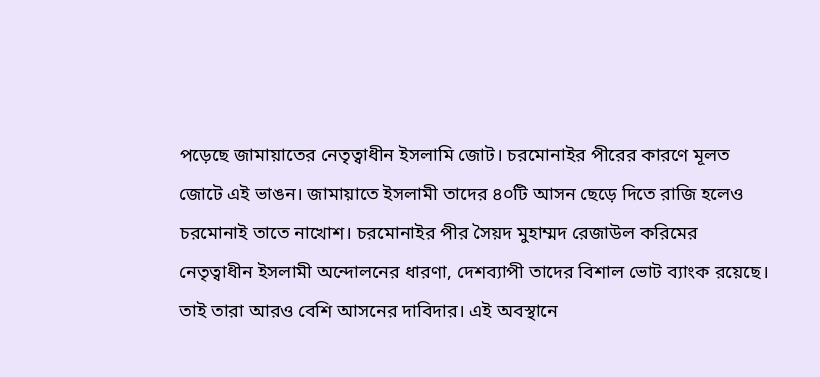পড়েছে জামায়াতের নেতৃত্বাধীন ইসলামি জোট। চরমোনাইর পীরের কারণে মূলত জোটে এই ভাঙন। জামায়াতে ইসলামী তাদের ৪০টি আসন ছেড়ে দিতে রাজি হলেও চরমোনাই তাতে নাখোশ। চরমোনাইর পীর সৈয়দ মুহাম্মদ রেজাউল করিমের নেতৃত্বাধীন ইসলামী অন্দোলনের ধারণা, দেশব্যাপী তাদের বিশাল ভোট ব্যাংক রয়েছে। তাই তারা আরও বেশি আসনের দাবিদার। এই অবস্থানে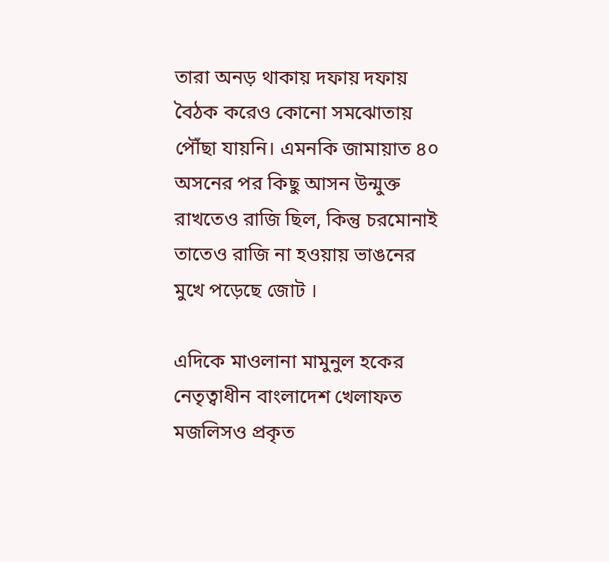তারা অনড় থাকায় দফায় দফায় বৈঠক করেও কোনো সমঝোতায় পৌঁছা যায়নি। এমনকি জামায়াত ৪০ অসনের পর কিছু আসন উন্মুক্ত রাখতেও রাজি ছিল, কিন্তু চরমোনাই তাতেও রাজি না হওয়ায় ভাঙনের মুখে পড়েছে জোট ।

এদিকে মাওলানা মামুনুল হকের নেতৃত্বাধীন বাংলাদেশ খেলাফত মজলিসও প্রকৃত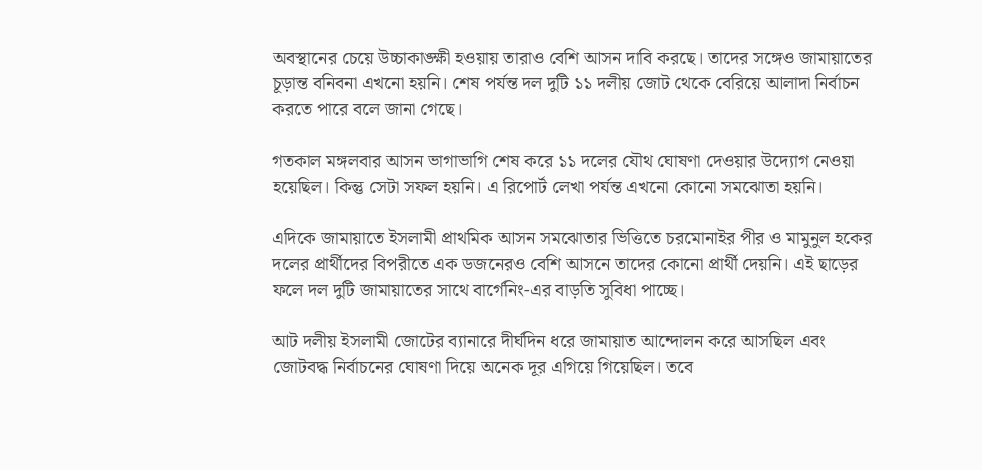অবস্থানের চেয়ে উচ্চাকাঙ্ক্ষী হওয়ায় তারাও বেশি আসন দাবি করছে। তাদের সঙ্গেও জামায়াতের চূড়ান্ত বনিবনা এখনো হয়নি। শেষ পর্যন্ত দল দুটি ১১ দলীয় জোট থেকে বেরিয়ে আলাদা নির্বাচন করতে পারে বলে জানা গেছে।

গতকাল মঙ্গলবার আসন ভাগাভাগি শেষ করে ১১ দলের যৌথ ঘোষণা দেওয়ার উদ্যোগ নেওয়া হয়েছিল। কিন্তু সেটা সফল হয়নি। এ রিপোর্ট লেখা পর্যন্ত এখনো কোনো সমঝোতা হয়নি।

এদিকে জামায়াতে ইসলামী প্রাথমিক আসন সমঝোতার ভিত্তিতে চরমোনাইর পীর ও মামুনুল হকের দলের প্রার্থীদের বিপরীতে এক ডজনেরও বেশি আসনে তাদের কোনো প্রার্থী দেয়নি। এই ছাড়ের ফলে দল দুটি জামায়াতের সাথে বার্গেনিং-এর বাড়তি সুবিধা পাচ্ছে।

আট দলীয় ইসলামী জোটের ব্যানারে দীর্ঘদিন ধরে জামায়াত আন্দোলন করে আসছিল এবং জোটবদ্ধ নির্বাচনের ঘোষণা দিয়ে অনেক দূর এগিয়ে গিয়েছিল। তবে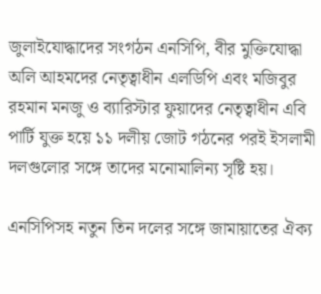জুলাইযোদ্ধাদের সংগঠন এনসিপি, বীর মুক্তিযোদ্ধা অলি আহমদের নেতৃত্বাধীন এলডিপি এবং মজিবুর রহমান মনজু ও ব্যারিস্টার ফুয়াদের নেতৃত্বাধীন এবি পার্টি যুক্ত হয়ে ১১ দলীয় জোট গঠনের পরই ইসলামী দলগুলোর সঙ্গে তাদের মনোমালিন্য সৃষ্টি হয়।

এনসিপিসহ নতুন তিন দলের সঙ্গে জামায়াতের ঐক্য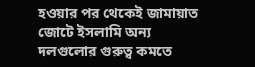হওয়ার পর থেকেই জামায়াত জোটে ইসলামি অন্য দলগুলোর গুরুত্ব কমতে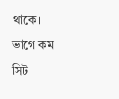থাকে। ভাগে কম সিট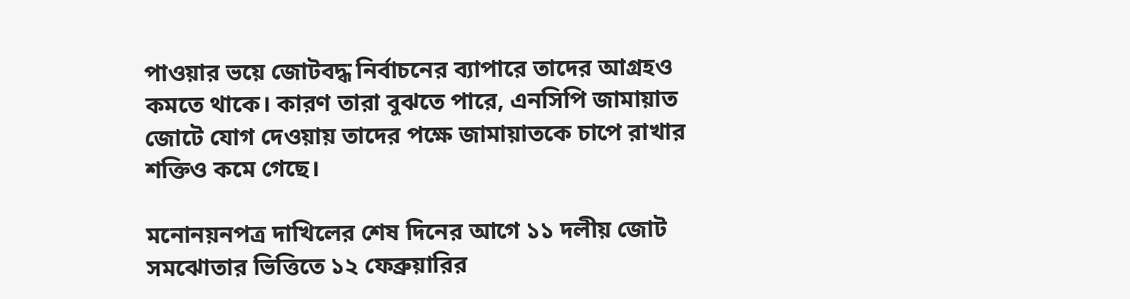পাওয়ার ভয়ে জোটবদ্ধ নির্বাচনের ব্যাপারে তাদের আগ্রহও কমতে থাকে। কারণ তারা বুঝতে পারে, এনসিপি জামায়াত জোটে যোগ দেওয়ায় তাদের পক্ষে জামায়াতকে চাপে রাখার শক্তিও কমে গেছে।

মনোনয়নপত্র দাখিলের শেষ দিনের আগে ১১ দলীয় জোট সমঝোতার ভিত্তিতে ১২ ফেব্রুয়ারির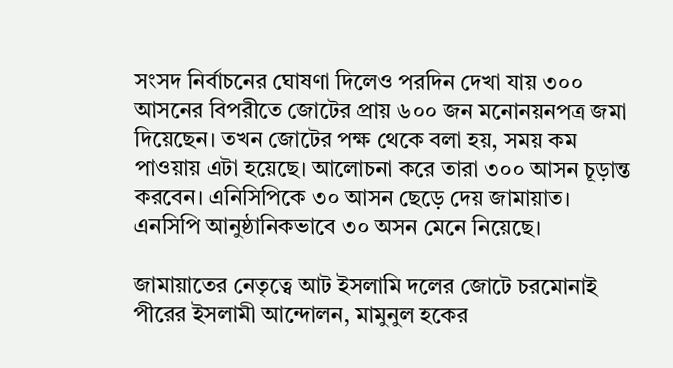সংসদ নির্বাচনের ঘোষণা দিলেও পরদিন দেখা যায় ৩০০ আসনের বিপরীতে জোটের প্রায় ৬০০ জন মনোনয়নপত্র জমা দিয়েছেন। তখন জোটের পক্ষ থেকে বলা হয়, সময় কম পাওয়ায় এটা হয়েছে। আলোচনা করে তারা ৩০০ আসন চূড়ান্ত করবেন। এনিসিপিকে ৩০ আসন ছেড়ে দেয় জামায়াত। এনসিপি আনুষ্ঠানিকভাবে ৩০ অসন মেনে নিয়েছে।

জামায়াতের নেতৃত্বে আট ইসলামি দলের জোটে চরমোনাই পীরের ইসলামী আন্দোলন, মামুনুল হকের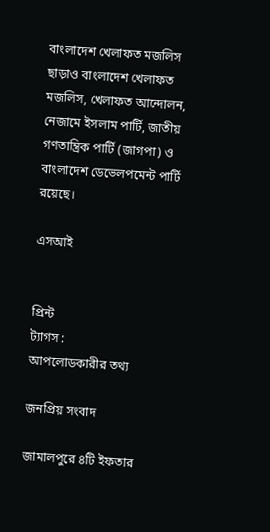বাংলাদেশ খেলাফত মজলিস ছাড়াও বাংলাদেশ খেলাফত মজলিস, খেলাফত আন্দোলন, নেজামে ইসলাম পার্টি, জাতীয় গণতান্ত্রিক পার্টি (জাগপা) ও বাংলাদেশ ডেভেলপমেন্ট পার্টি রয়েছে।

এসআই


প্রিন্ট
ট্যাগস :
আপলোডকারীর তথ্য

জনপ্রিয় সংবাদ

জামালপুরে ৪টি ইফতার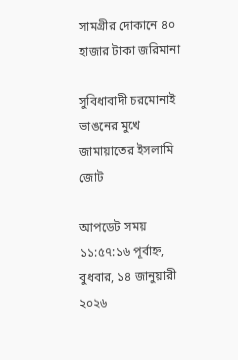সামগ্রীর দোকানে ৪০ হাজার টাকা জরিমানা

সুবিধাবাদী চরমোনাই ভাঙনের মুখে জামায়াতের ইসলামি জোট

আপডেট সময় ১১:৫৭:১৬ পূর্বাহ্ন, বুধবার, ১৪ জানুয়ারী ২০২৬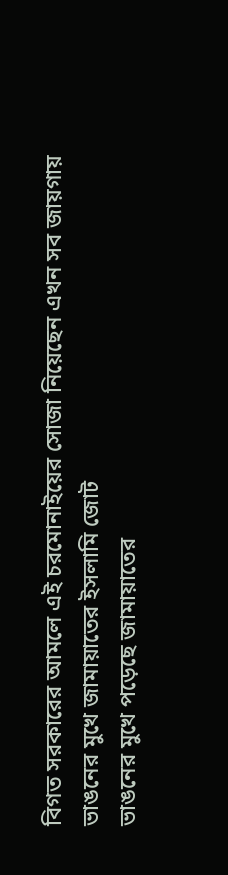বিগত সরকারের আমলে এই চরমোনাইয়ের সোজা নিয়েছেন এখন সব জায়গায় ভাঙনের মুখে জামায়াতের ইসলামি জোট
ভাঙনের মুখে পড়েছে জামায়াতের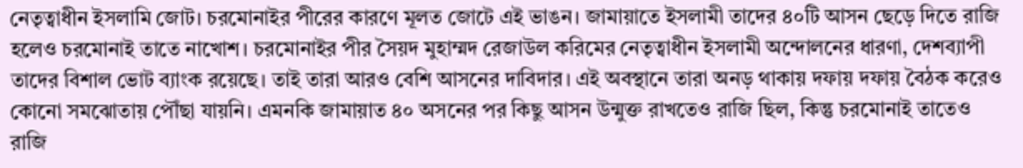নেতৃত্বাধীন ইসলামি জোট। চরমোনাইর পীরের কারণে মূলত জোটে এই ভাঙন। জামায়াতে ইসলামী তাদের ৪০টি আসন ছেড়ে দিতে রাজি হলেও চরমোনাই তাতে নাখোশ। চরমোনাইর পীর সৈয়দ মুহাম্মদ রেজাউল করিমের নেতৃত্বাধীন ইসলামী অন্দোলনের ধারণা, দেশব্যাপী তাদের বিশাল ভোট ব্যাংক রয়েছে। তাই তারা আরও বেশি আসনের দাবিদার। এই অবস্থানে তারা অনড় থাকায় দফায় দফায় বৈঠক করেও কোনো সমঝোতায় পৌঁছা যায়নি। এমনকি জামায়াত ৪০ অসনের পর কিছু আসন উন্মুক্ত রাখতেও রাজি ছিল, কিন্তু চরমোনাই তাতেও রাজি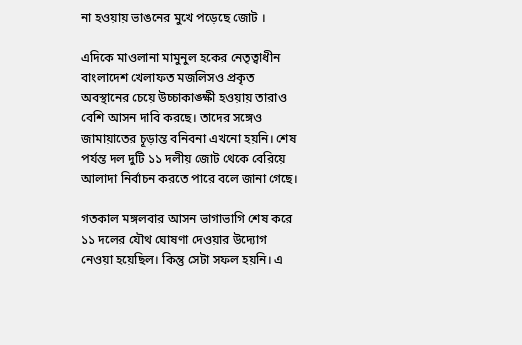না হওয়ায় ভাঙনের মুখে পড়েছে জোট ।

এদিকে মাওলানা মামুনুল হকের নেতৃত্বাধীন বাংলাদেশ খেলাফত মজলিসও প্রকৃত অবস্থানের চেয়ে উচ্চাকাঙ্ক্ষী হওয়ায় তারাও বেশি আসন দাবি করছে। তাদের সঙ্গেও জামায়াতের চূড়ান্ত বনিবনা এখনো হয়নি। শেষ পর্যন্ত দল দুটি ১১ দলীয় জোট থেকে বেরিয়ে আলাদা নির্বাচন করতে পারে বলে জানা গেছে।

গতকাল মঙ্গলবার আসন ভাগাভাগি শেষ করে ১১ দলের যৌথ ঘোষণা দেওয়ার উদ্যোগ নেওয়া হয়েছিল। কিন্তু সেটা সফল হয়নি। এ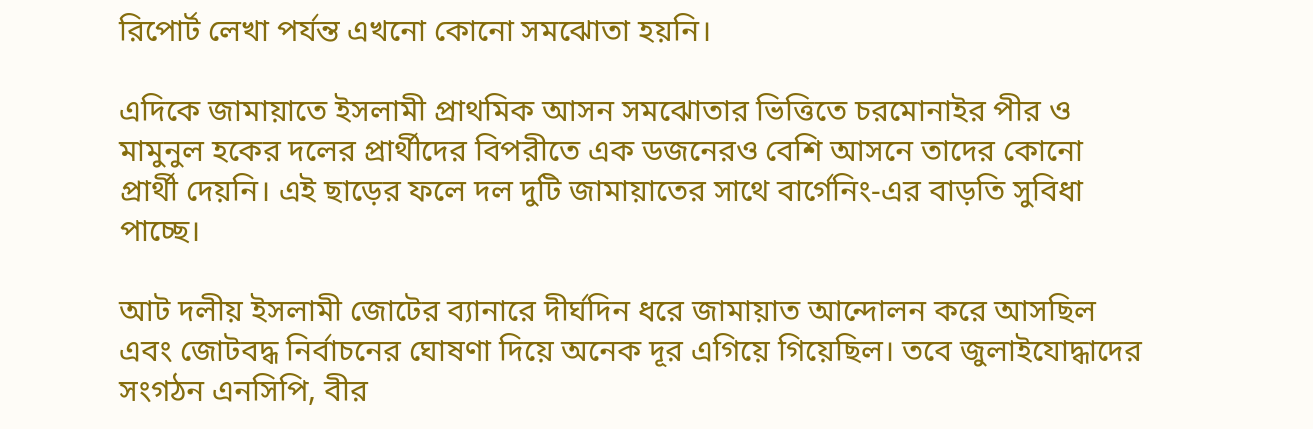রিপোর্ট লেখা পর্যন্ত এখনো কোনো সমঝোতা হয়নি।

এদিকে জামায়াতে ইসলামী প্রাথমিক আসন সমঝোতার ভিত্তিতে চরমোনাইর পীর ও মামুনুল হকের দলের প্রার্থীদের বিপরীতে এক ডজনেরও বেশি আসনে তাদের কোনো প্রার্থী দেয়নি। এই ছাড়ের ফলে দল দুটি জামায়াতের সাথে বার্গেনিং-এর বাড়তি সুবিধা পাচ্ছে।

আট দলীয় ইসলামী জোটের ব্যানারে দীর্ঘদিন ধরে জামায়াত আন্দোলন করে আসছিল এবং জোটবদ্ধ নির্বাচনের ঘোষণা দিয়ে অনেক দূর এগিয়ে গিয়েছিল। তবে জুলাইযোদ্ধাদের সংগঠন এনসিপি, বীর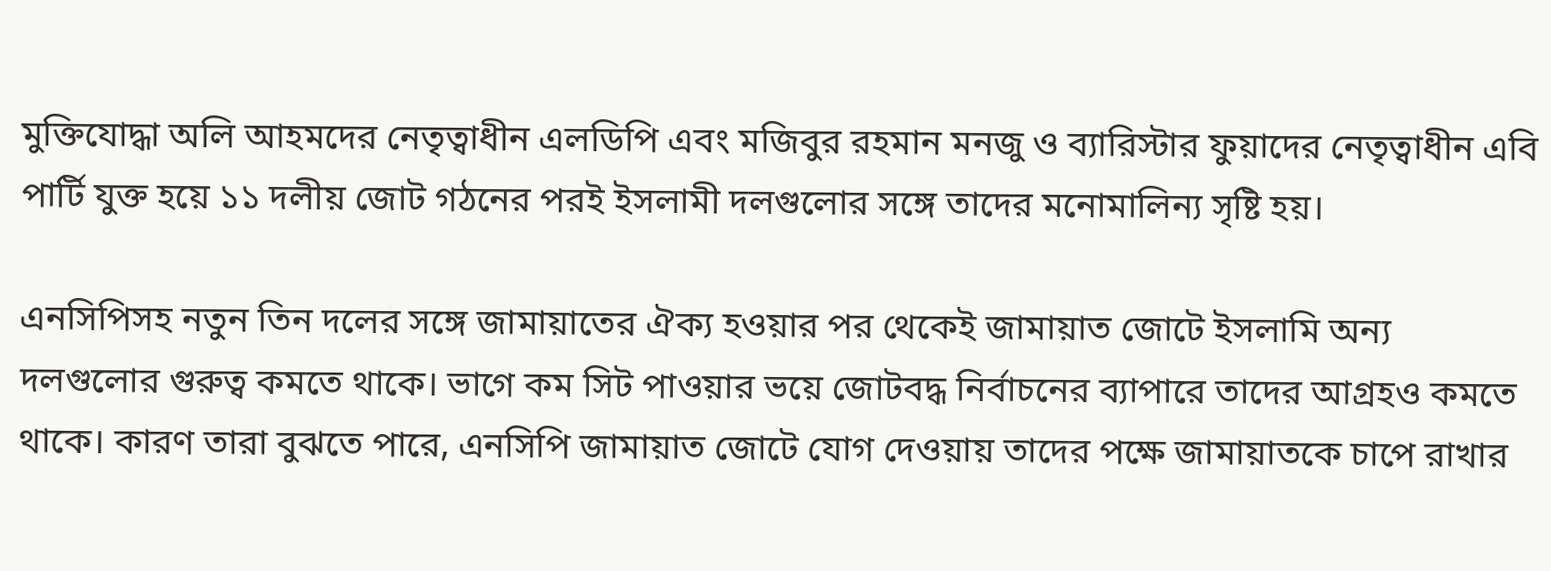মুক্তিযোদ্ধা অলি আহমদের নেতৃত্বাধীন এলডিপি এবং মজিবুর রহমান মনজু ও ব্যারিস্টার ফুয়াদের নেতৃত্বাধীন এবি পার্টি যুক্ত হয়ে ১১ দলীয় জোট গঠনের পরই ইসলামী দলগুলোর সঙ্গে তাদের মনোমালিন্য সৃষ্টি হয়।

এনসিপিসহ নতুন তিন দলের সঙ্গে জামায়াতের ঐক্য হওয়ার পর থেকেই জামায়াত জোটে ইসলামি অন্য দলগুলোর গুরুত্ব কমতে থাকে। ভাগে কম সিট পাওয়ার ভয়ে জোটবদ্ধ নির্বাচনের ব্যাপারে তাদের আগ্রহও কমতে থাকে। কারণ তারা বুঝতে পারে, এনসিপি জামায়াত জোটে যোগ দেওয়ায় তাদের পক্ষে জামায়াতকে চাপে রাখার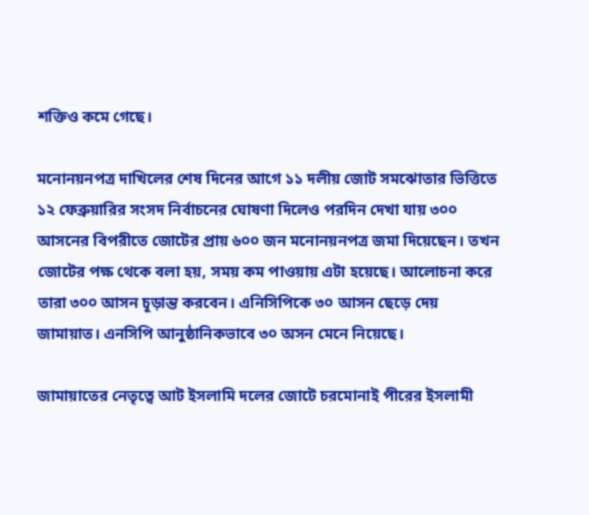শক্তিও কমে গেছে।

মনোনয়নপত্র দাখিলের শেষ দিনের আগে ১১ দলীয় জোট সমঝোতার ভিত্তিতে ১২ ফেব্রুয়ারির সংসদ নির্বাচনের ঘোষণা দিলেও পরদিন দেখা যায় ৩০০ আসনের বিপরীতে জোটের প্রায় ৬০০ জন মনোনয়নপত্র জমা দিয়েছেন। তখন জোটের পক্ষ থেকে বলা হয়, সময় কম পাওয়ায় এটা হয়েছে। আলোচনা করে তারা ৩০০ আসন চূড়ান্ত করবেন। এনিসিপিকে ৩০ আসন ছেড়ে দেয় জামায়াত। এনসিপি আনুষ্ঠানিকভাবে ৩০ অসন মেনে নিয়েছে।

জামায়াতের নেতৃত্বে আট ইসলামি দলের জোটে চরমোনাই পীরের ইসলামী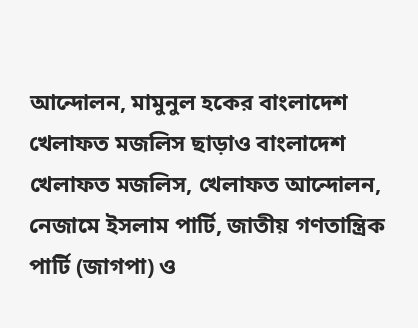আন্দোলন, মামুনুল হকের বাংলাদেশ খেলাফত মজলিস ছাড়াও বাংলাদেশ খেলাফত মজলিস, খেলাফত আন্দোলন, নেজামে ইসলাম পার্টি, জাতীয় গণতান্ত্রিক পার্টি (জাগপা) ও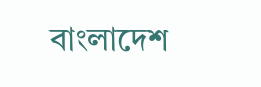বাংলাদেশ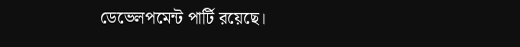ডেভেলপমেন্ট পার্টি রয়েছে।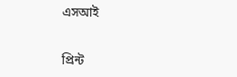এসআই


প্রিন্ট